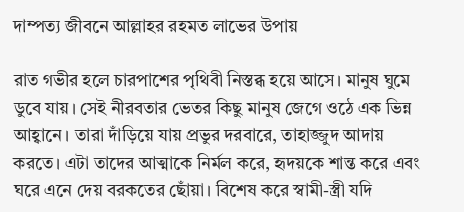দাম্পত্য জীবনে আল্লাহর রহমত লাভের উপায়

রাত গভীর হলে চারপাশের পৃথিবী নিস্তব্ধ হয়ে আসে। মানুষ ঘুমে ডুবে যায়। সেই নীরবতার ভেতর কিছু মানুষ জেগে ওঠে এক ভিন্ন আহ্বানে। তারা দাঁড়িয়ে যায় প্রভুর দরবারে, তাহাজ্জুদ আদায় করতে। এটা তাদের আত্মাকে নির্মল করে, হৃদয়কে শান্ত করে এবং ঘরে এনে দেয় বরকতের ছোঁয়া। বিশেষ করে স্বামী-স্ত্রী যদি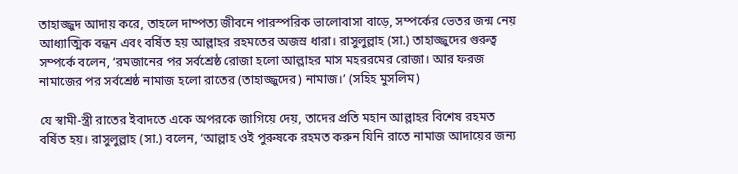তাহাজ্জুদ আদায় করে, তাহলে দাম্পত্য জীবনে পারস্পরিক ভালোবাসা বাড়ে, সম্পর্কের ভেতর জন্ম নেয় আধ্যাত্মিক বন্ধন এবং বর্ষিত হয় আল্লাহর রহমতের অজস্র ধারা। রাসুলুল্লাহ (সা.) তাহাজ্জুদের গুরুত্ব সম্পর্কে বলেন, ‘রমজানের পর সর্বশ্রেষ্ঠ রোজা হলো আল্লাহর মাস মহররমের রোজা। আর ফরজ নামাজের পর সর্বশ্রেষ্ঠ নামাজ হলো রাতের (তাহাজ্জুদের) নামাজ।’ (সহিহ মুসলিম)

যে স্বামী-স্ত্রী রাতের ইবাদতে একে অপরকে জাগিয়ে দেয়, তাদের প্রতি মহান আল্লাহর বিশেষ রহমত বর্ষিত হয়। রাসুলুল্লাহ (সা.) বলেন, ‘আল্লাহ ওই পুরুষকে রহমত করুন যিনি রাতে নামাজ আদায়ের জন্য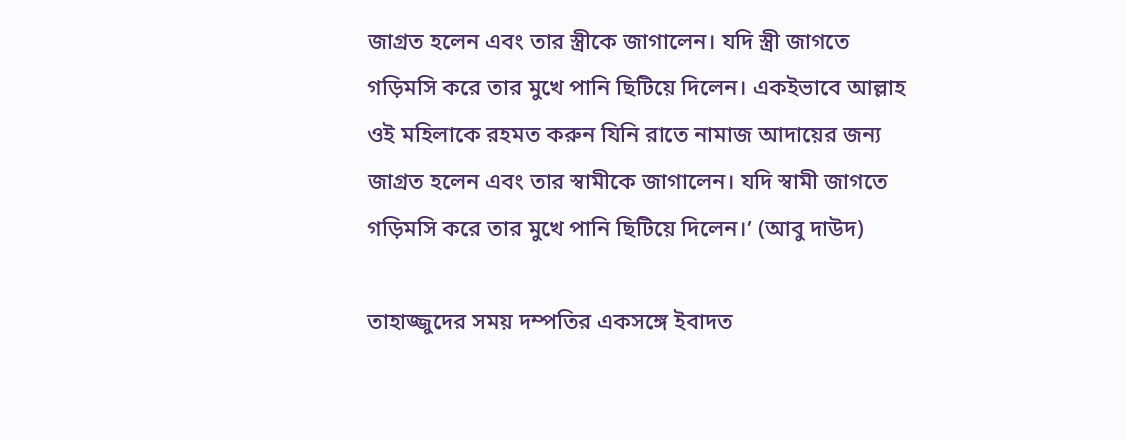জাগ্রত হলেন এবং তার স্ত্রীকে জাগালেন। যদি স্ত্রী জাগতে গড়িমসি করে তার মুখে পানি ছিটিয়ে দিলেন। একইভাবে আল্লাহ ওই মহিলাকে রহমত করুন যিনি রাতে নামাজ আদায়ের জন্য জাগ্রত হলেন এবং তার স্বামীকে জাগালেন। যদি স্বামী জাগতে গড়িমসি করে তার মুখে পানি ছিটিয়ে দিলেন।’ (আবু দাউদ)

তাহাজ্জুদের সময় দম্পতির একসঙ্গে ইবাদত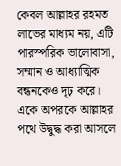কেবল আল্লাহর রহমত লাভের মাধ্যম নয়, এটি পারস্পরিক ভালোবাসা, সম্মান ও আধ্যাত্মিক বন্ধনকেও দৃঢ় করে। একে অপরকে আল্লাহর পথে উদ্বুদ্ধ করা আসলে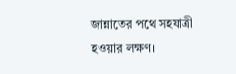জান্নাতের পথে সহযাত্রী হওয়ার লক্ষণ।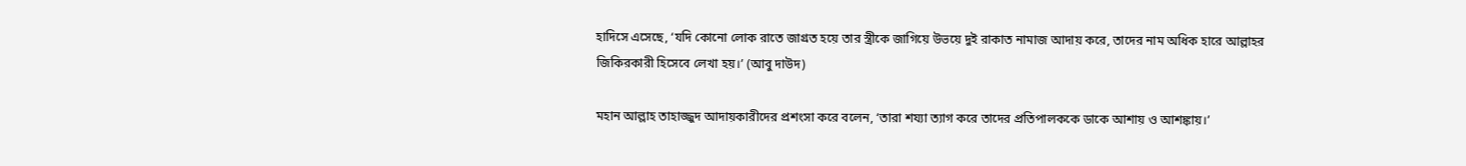হাদিসে এসেছে, ‘যদি কোনো লোক রাতে জাগ্রত হয়ে তার স্ত্রীকে জাগিয়ে উভয়ে দুই রাকাত নামাজ আদায় করে, তাদের নাম অধিক হারে আল্লাহর জিকিরকারী হিসেবে লেখা হয়।’ (আবু দাউদ)

মহান আল্লাহ তাহাজ্জুদ আদায়কারীদের প্রশংসা করে বলেন, ‘তারা শয্যা ত্যাগ করে তাদের প্রতিপালককে ডাকে আশায় ও আশঙ্কায়।’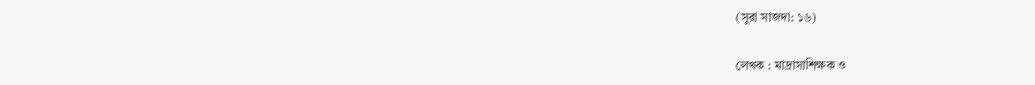(সুরা সাজদা: ১৬)

লেখক : মাদ্রাসাশিক্ষক ও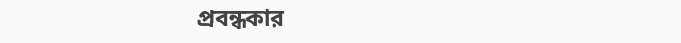প্রবন্ধকার